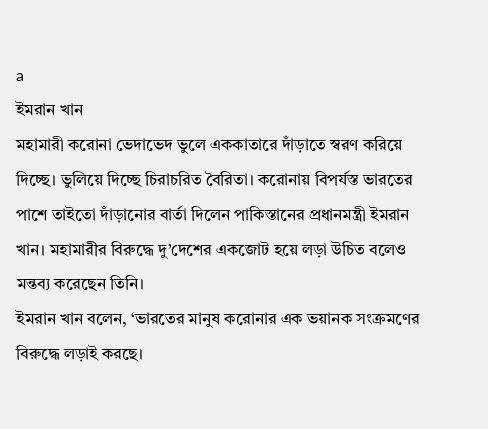a
ইমরান খান
মহামারী করোনা ভেদাভেদ ভুলে এককাতারে দাঁড়াতে স্বরণ করিয়ে দিচ্ছে। ভুলিয়ে দিচ্ছে চিরাচরিত বৈরিতা। করোনায় বিপর্যস্ত ভারতের পাশে তাইতো দাঁড়ানোর বার্তা দিলেন পাকিস্তানের প্রধানমন্ত্রী ইমরান খান। মহামারীর বিরুদ্ধে দু’দেশের একজোট হয়ে লড়া উচিত বলেও মন্তব্য করেছেন তিনি।
ইমরান খান বলেন, ‘ভারতের মানুষ করোনার এক ভয়ানক সংক্রমণের বিরুদ্ধে লড়াই করছে।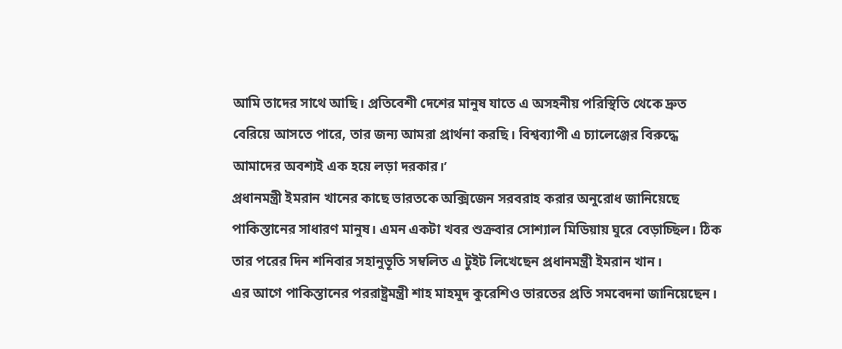আমি তাদের সাথে আছি। প্রতিবেশী দেশের মানুষ যাতে এ অসহনীয় পরিস্থিতি থেকে দ্রুত বেরিয়ে আসতে পারে, তার জন্য আমরা প্রার্থনা করছি। বিশ্বব্যাপী এ চ্যালেঞ্জের বিরুদ্ধে আমাদের অবশ্যই এক হয়ে লড়া দরকার।’
প্রধানমন্ত্রী ইমরান খানের কাছে ভারতকে অক্সিজেন সরবরাহ করার অনুরোধ জানিয়েছে পাকিস্তানের সাধারণ মানুষ। এমন একটা খবর শুক্রবার সোশ্যাল মিডিয়ায় ঘুরে বেড়াচ্ছিল। ঠিক তার পরের দিন শনিবার সহানুভূতি সম্বলিত এ টুইট লিখেছেন প্রধানমন্ত্রী ইমরান খান।
এর আগে পাকিস্তানের পররাষ্ট্রমন্ত্রী শাহ মাহমুদ কুরেশিও ভারতের প্রতি সমবেদনা জানিয়েছেন।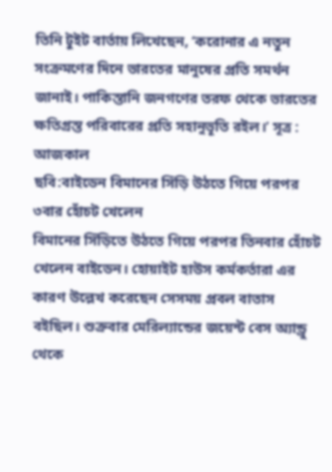তিনি টুইট বার্তায় লিখেছেন, ‘করোনার এ নতুন সংক্রমণের দিনে ভারতের মানুষের প্রতি সমর্থন জানাই। পাকিস্তানি জনগণের তরফ থেকে ভারতের ক্ষতিগ্রস্ত পরিবারের প্রতি সহানুভূতি রইল।’ সূত্র : আজকাল
ছবি:বাইডেন বিমানের সিঁড়ি উঠতে গিয়ে পরপর ৩বার হোঁচট খেলেন
বিমানের সিঁড়িতে উঠতে গিয়ে পরপর তিনবার হোঁচট খেলেন বাইডেন। হোয়াইট হাউস কর্মকর্তারা এর কারণ উল্লেখ করেছেন সেসময় প্রবল বাতাস বইছিল। শুক্রবার মেরিল্যান্ডের জয়েন্ট বেস অ্যান্ড্রু থেকে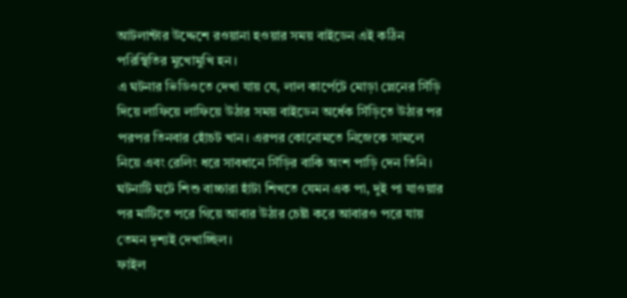আটলান্টার উদ্দেশে রওয়ানা হওয়ার সময় বাইডেন এই কঠিন পরিস্থিতির মুখোমুখি হন।
এ ঘটনার ভিডিওতে দেখা যায় যে, লাল কার্পেটে মোড়া প্লেনের সিঁড়ি দিয়ে লাফিয়ে লাফিয়ে উঠার সময় বাইডেন অর্ধেক সিঁড়িতে উঠার পর পরপর তিনবার হোঁচট খান। এরপর কোনোমতে নিজেকে সামলে নিয়ে এবং রেলিং ধরে সাবধানে সিঁড়ির বাকি অংশ পাড়ি দেন তিনি।
ঘটনাটি ঘটে শিশু বাচ্চারা হাঁটা শিখতে যেমন এক পা, দুই পা যাওয়ার পর মাটিতে পরে গিয়ে আবার উঠার চেষ্টা করে আবারও পরে যায় তেমন দৃশ্যই দেখাচ্ছিল।
ফাইল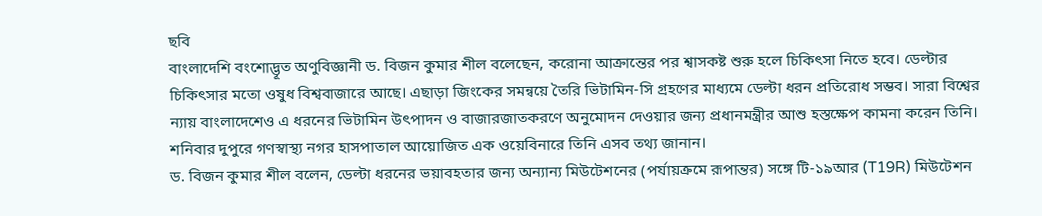ছবি
বাংলাদেশি বংশোদ্ভূত অণুবিজ্ঞানী ড. বিজন কুমার শীল বলেছেন, করোনা আক্রান্তের পর শ্বাসকষ্ট শুরু হলে চিকিৎসা নিতে হবে। ডেল্টার চিকিৎসার মতো ওষুধ বিশ্ববাজারে আছে। এছাড়া জিংকের সমন্বয়ে তৈরি ভিটামিন-সি গ্রহণের মাধ্যমে ডেল্টা ধরন প্রতিরোধ সম্ভব। সারা বিশ্বের ন্যায় বাংলাদেশেও এ ধরনের ভিটামিন উৎপাদন ও বাজারজাতকরণে অনুমোদন দেওয়ার জন্য প্রধানমন্ত্রীর আশু হস্তক্ষেপ কামনা করেন তিনি।
শনিবার দুপুরে গণস্বাস্থ্য নগর হাসপাতাল আয়োজিত এক ওয়েবিনারে তিনি এসব তথ্য জানান।
ড. বিজন কুমার শীল বলেন, ডেল্টা ধরনের ভয়াবহতার জন্য অন্যান্য মিউটেশনের (পর্যায়ক্রমে রূপান্তর) সঙ্গে টি-১৯আর (T19R) মিউটেশন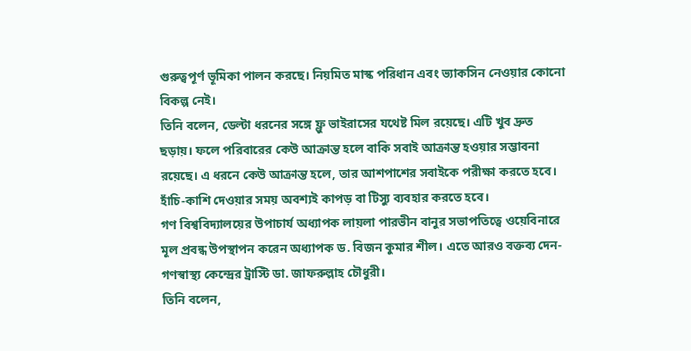গুরুত্বপূর্ণ ভূমিকা পালন করছে। নিয়মিত মাস্ক পরিধান এবং ভ্যাকসিন নেওয়ার কোনো বিকল্প নেই।
তিনি বলেন, ডেল্টা ধরনের সঙ্গে ফ্লু ভাইরাসের যথেষ্ট মিল রয়েছে। এটি খুব দ্রুত ছড়ায়। ফলে পরিবারের কেউ আক্রান্ত হলে বাকি সবাই আক্রান্ত হওয়ার সম্ভাবনা রয়েছে। এ ধরনে কেউ আক্রান্ত হলে, তার আশপাশের সবাইকে পরীক্ষা করতে হবে। হাঁচি-কাশি দেওয়ার সময় অবশ্যই কাপড় বা টিস্যু ব্যবহার করতে হবে।
গণ বিশ্ববিদ্যালয়ের উপাচার্য অধ্যাপক লায়লা পারভীন বানুর সভাপতিত্বে ওয়েবিনারে মূল প্রবন্ধ উপস্থাপন করেন অধ্যাপক ড. বিজন কুমার শীল। এতে আরও বক্তব্য দেন- গণস্বাস্থ্য কেন্দ্রের ট্রাস্টি ডা. জাফরুল্লাহ চৌধুরী।
তিনি বলেন,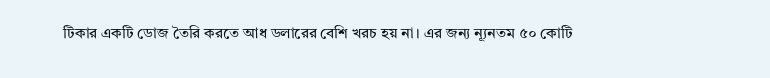টিকার একটি ডোজ তৈরি করতে আধ ডলারের বেশি খরচ হয় না। এর জন্য ন্যূনতম ৫০ কোটি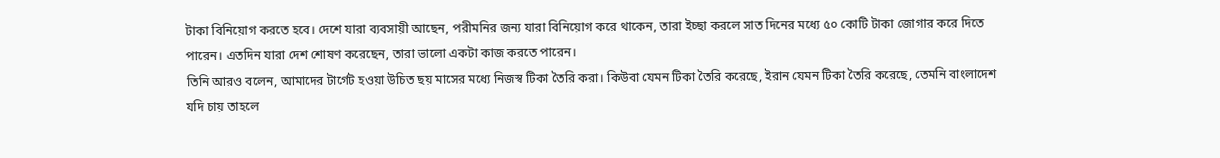টাকা বিনিয়োগ করতে হবে। দেশে যারা ব্যবসায়ী আছেন, পরীমনির জন্য যারা বিনিয়োগ করে থাকেন, তারা ইচ্ছা করলে সাত দিনের মধ্যে ৫০ কোটি টাকা জোগার করে দিতে পারেন। এতদিন যারা দেশ শোষণ করেছেন, তারা ভালো একটা কাজ করতে পারেন।
তিনি আরও বলেন, আমাদের টার্গেট হওয়া উচিত ছয় মাসের মধ্যে নিজস্ব টিকা তৈরি করা। কিউবা যেমন টিকা তৈরি করেছে, ইরান যেমন টিকা তৈরি করেছে, তেমনি বাংলাদেশ যদি চায় তাহলে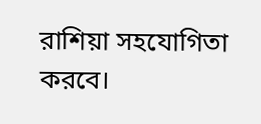রাশিয়া সহযোগিতা করবে।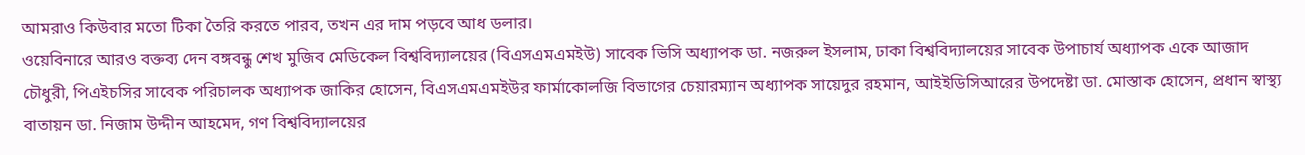আমরাও কিউবার মতো টিকা তৈরি করতে পারব, তখন এর দাম পড়বে আধ ডলার।
ওয়েবিনারে আরও বক্তব্য দেন বঙ্গবন্ধু শেখ মুজিব মেডিকেল বিশ্ববিদ্যালয়ের (বিএসএমএমইউ) সাবেক ভিসি অধ্যাপক ডা. নজরুল ইসলাম, ঢাকা বিশ্ববিদ্যালয়ের সাবেক উপাচার্য অধ্যাপক একে আজাদ চৌধুরী, পিএইচসির সাবেক পরিচালক অধ্যাপক জাকির হোসেন, বিএসএমএমইউর ফার্মাকোলজি বিভাগের চেয়ারম্যান অধ্যাপক সায়েদুর রহমান, আইইডিসিআরের উপদেষ্টা ডা. মোস্তাক হোসেন, প্রধান স্বাস্থ্য বাতায়ন ডা. নিজাম উদ্দীন আহমেদ, গণ বিশ্ববিদ্যালয়ের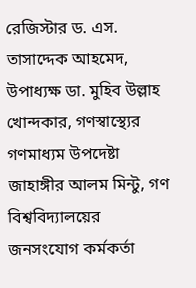রেজিস্টার ড. এস. তাসাদ্দেক আহমেদ, উপাধ্যক্ষ ডা. মুহিব উল্লাহ খোন্দকার, গণস্বাস্থ্যের গণমাধ্যম উপদেষ্টা জাহাঙ্গীর আলম মিন্টু, গণ বিশ্ববিদ্যালয়ের জনসংযোগ কর্মকর্তা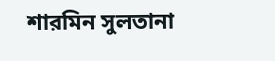শারমিন সুলতানা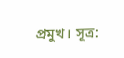প্রমুখ। সূত্র: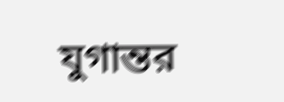যুগান্তর